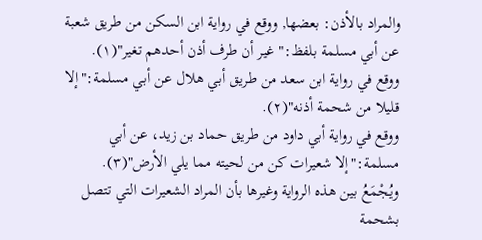والمراد بالأذن: بعضها, ووقع في رواية ابن السكن من طريق شعبة عن أبي مسلمة بلفظ:" غير أن طرف أذن أحدهم تغير"(١).
ووقع في رواية ابن سعد من طريق أبي هلال عن أبي مسلمة:"إلا قليلا من شحمة أذنه"(٢).
ووقع في رواية أبي داود من طريق حماد بن زيد، عن أبي مسلمة:"إلا شعيرات كن من لحيته مما يلي الأرض"(٣).
ويُجْمَعُ بين هذه الرواية وغيرها بأن المراد الشعيرات التي تتصل بشحمة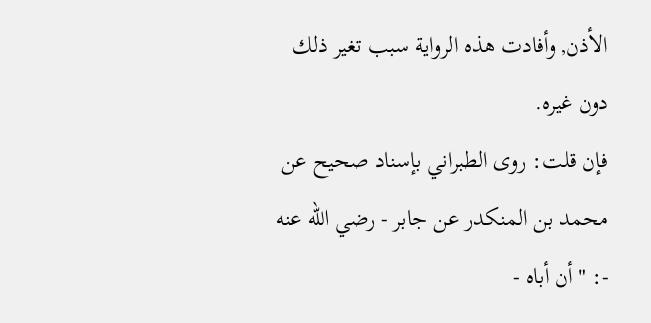الأذن, وأفادت هذه الرواية سبب تغير ذلك دون غيره.
فإن قلت: روى الطبراني بإسناد صحيح عن محمد بن المنكدر عن جابر - رضي الله عنه -: "أن أباه -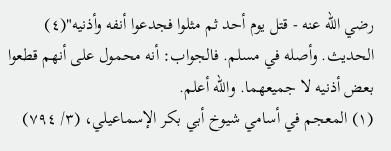رضي الله عنه - قتل يوم أحد ثم مثلوا فجدعوا أنفه وأذنيه"(٤) الحديث. وأصله في مسلم. فالجواب: أنه محمول على أنهم قطعوا بعض أذنيه لا جميعهما. والله أعلم.
(١) المعجم في أسامي شيوخ أبي بكر الإسماعيلي، (٣/ ٧٩٤)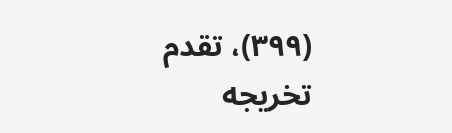(٣٩٩)، تقدم تخريجه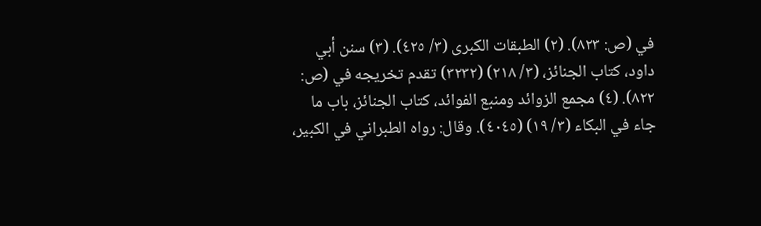في (ص: ٨٢٣). (٢) الطبقات الكبرى (٣/ ٤٢٥). (٣) سنن أبي داود، كتاب الجنائز، (٣/ ٢١٨) (٣٢٣٢) تقدم تخريجه في (ص: ٨٢٢). (٤) مجمع الزوائد ومنبع الفوائد، كتاب الجنائز، باب ما جاء في البكاء (٣/ ١٩) (٤٠٤٥). وقال: رواه الطبراني في الكبير،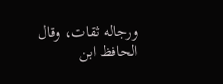ورجاله ثقات، وقال الحافظ ابن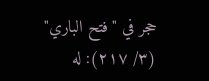حجر في "فتح الباري" (٣/ ٢١٧): له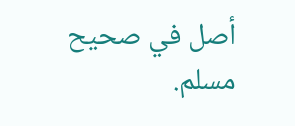أصل في صحيح مسلم.